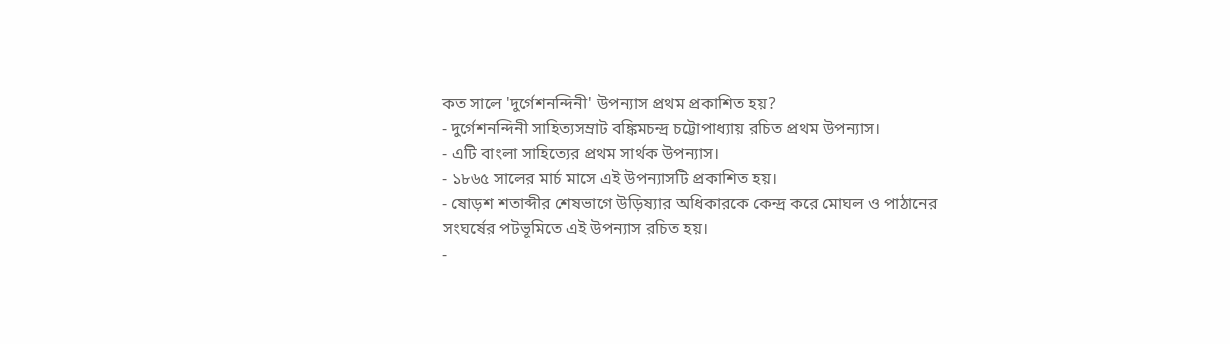কত সালে 'দুর্গেশনন্দিনী' উপন্যাস প্রথম প্রকাশিত হয়?
- দুর্গেশনন্দিনী সাহিত্যসম্রাট বঙ্কিমচন্দ্র চট্টোপাধ্যায় রচিত প্রথম উপন্যাস।
- এটি বাংলা সাহিত্যের প্রথম সার্থক উপন্যাস।
- ১৮৬৫ সালের মার্চ মাসে এই উপন্যাসটি প্রকাশিত হয়।
- ষোড়শ শতাব্দীর শেষভাগে উড়িষ্যার অধিকারকে কেন্দ্র করে মোঘল ও পাঠানের সংঘর্ষের পটভূমিতে এই উপন্যাস রচিত হয়।
-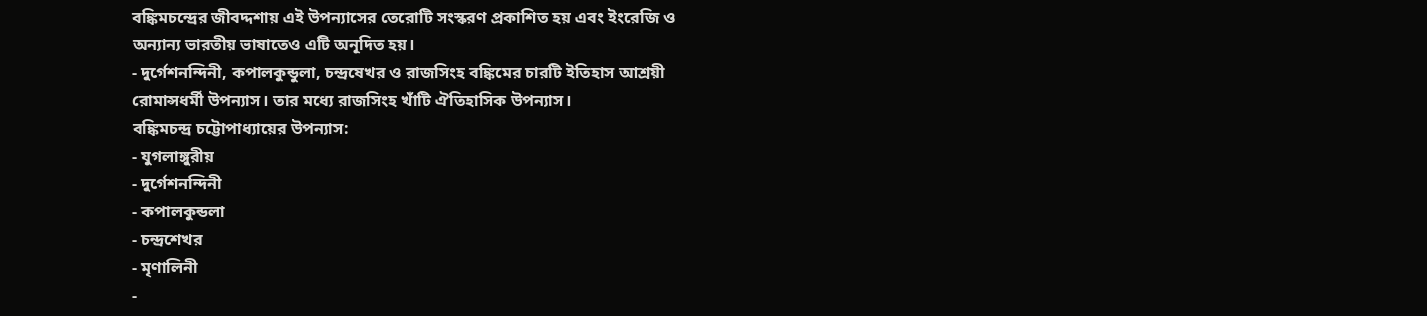বঙ্কিমচন্দ্রের জীবদ্দশায় এই উপন্যাসের তেরোটি সংস্করণ প্রকাশিত হয় এবং ইংরেজি ও অন্যান্য ভারতীয় ভাষাতেও এটি অনূদিত হয়।
- দুর্গেশনন্দিনী, কপালকুন্ডুলা, চন্দ্রষেখর ও রাজসিংহ বঙ্কিমের চারটি ইতিহাস আশ্রয়ী রোমান্সধর্মী উপন্যাস। তার মধ্যে রাজসিংহ খাঁটি ঐতিহাসিক উপন্যাস।
বঙ্কিমচন্দ্র চট্টোপাধ্যায়ের উপন্যাস:
- যুগলাঙ্গুরীয়
- দুর্গেশনন্দিনী
- কপালকুন্ডলা
- চন্দ্রশেখর
- মৃণালিনী
-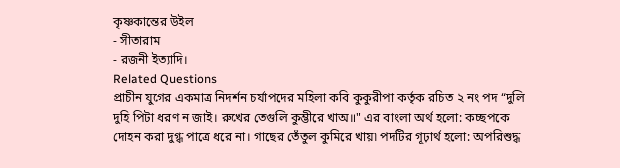কৃষ্ণকান্তের উইল
- সীতারাম
- রজনী ইত্যাদি।
Related Questions
প্রাচীন যুগের একমাত্র নিদর্শন চর্যাপদের মহিলা কবি কুকুরীপা কর্তৃক রচিত ২ নং পদ “দুলি দুহি পিটা ধরণ ন জাই। রুখের তেগুলি কুম্ভীরে খাঅ॥" এর বাংলা অর্থ হলো: কচ্ছপকে দোহন করা দুগ্ধ পাত্রে ধরে না। গাছের তেঁতুল কুমিরে খায়৷ পদটির গূঢ়ার্থ হলো: অপরিশুদ্ধ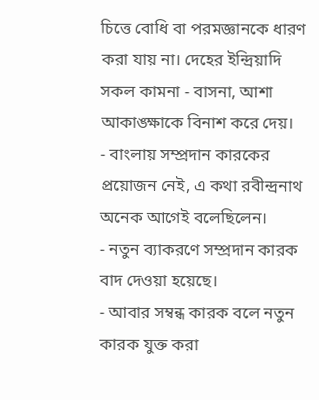চিত্তে বোধি বা পরমজ্ঞানকে ধারণ করা যায় না। দেহের ইন্দ্রিয়াদি সকল কামনা - বাসনা, আশা আকাঙ্ক্ষাকে বিনাশ করে দেয়।
- বাংলায় সম্প্রদান কারকের প্রয়োজন নেই, এ কথা রবীন্দ্রনাথ অনেক আগেই বলেছিলেন।
- নতুন ব্যাকরণে সম্প্রদান কারক বাদ দেওয়া হয়েছে।
- আবার সম্বন্ধ কারক বলে নতুন কারক যুক্ত করা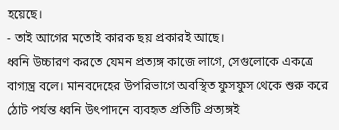হয়েছে।
- তাই আগের মতোই কারক ছয় প্রকারই আছে।
ধ্বনি উচ্চারণ করতে যেমন প্রত্যঙ্গ কাজে লাগে, সেগুলোকে একত্রে বাগ্যন্ত্র বলে। মানবদেহের উপরিভাগে অবস্থিত ফুসফুস থেকে শুরু করে ঠোট পর্যন্ত ধ্বনি উৎপাদনে ব্যবহৃত প্রতিটি প্রত্যঙ্গই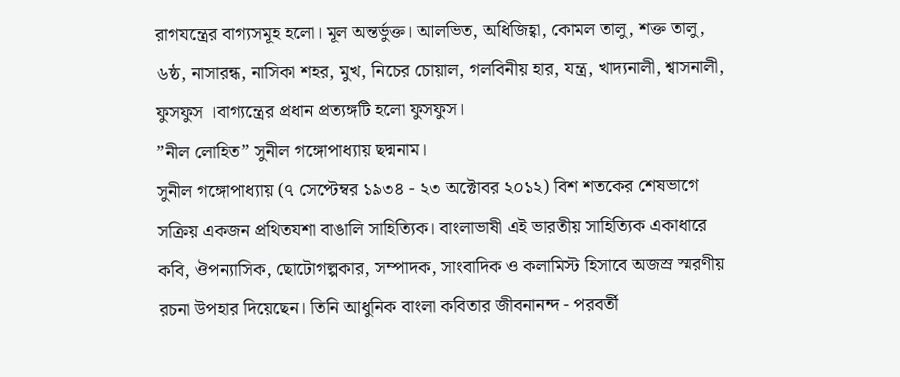রাগযন্ত্রের বাগ্যসমূহ হলো। মূল অন্তর্ভুক্ত। আলভিত, অধিজিহ্বা, কোমল তালু, শক্ত তালু, ৬ষ্ঠ, নাসারন্ধ, নাসিকা শহর, মুখ, নিচের চোয়াল, গলবিনীয় হার, যন্ত্র, খাদ্যনালী, শ্বাসনালী, ফুসফুস ।বাগ্যন্ত্রের প্রধান প্রত্যঙ্গটি হলো ফুসফুস।
”নীল লোহিত” সুনীল গঙ্গোপাধ্যায় ছদ্মনাম।
সুনীল গঙ্গোপাধ্যায় (৭ সেপ্টেম্বর ১৯৩৪ - ২৩ অক্টোবর ২০১২) বিশ শতকের শেষভাগে সক্রিয় একজন প্রথিতযশা বাঙালি সাহিত্যিক। বাংলাভাষী এই ভারতীয় সাহিত্যিক একাধারে কবি, ঔপন্যাসিক, ছোটোগল্পকার, সম্পাদক, সাংবাদিক ও কলামিস্ট হিসাবে অজস্র স্মরণীয় রচনা উপহার দিয়েছেন। তিনি আধুনিক বাংলা কবিতার জীবনানন্দ - পরবর্তী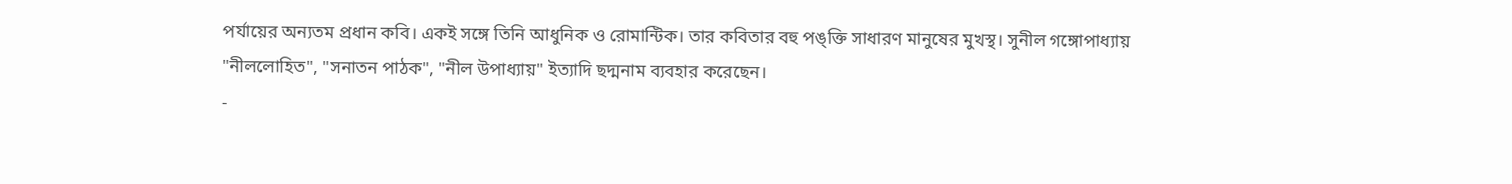পর্যায়ের অন্যতম প্রধান কবি। একই সঙ্গে তিনি আধুনিক ও রোমান্টিক। তার কবিতার বহু পঙ্ক্তি সাধারণ মানুষের মুখস্থ। সুনীল গঙ্গোপাধ্যায় "নীললোহিত", "সনাতন পাঠক", "নীল উপাধ্যায়" ইত্যাদি ছদ্মনাম ব্যবহার করেছেন।
-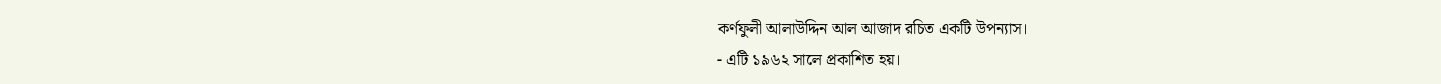কর্ণফুলী আলাউদ্দিন আল আজাদ রচিত একটি উপন্যাস।
- এটি ১৯৬২ সালে প্রকাশিত হয়।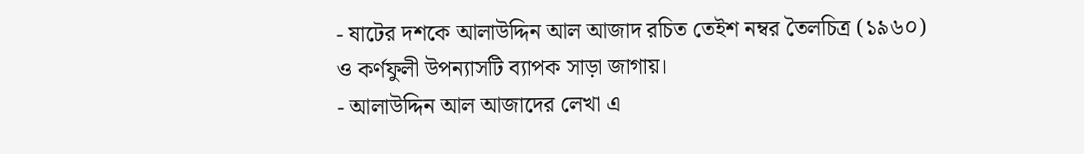- ষাটের দশকে আলাউদ্দিন আল আজাদ রচিত তেইশ নম্বর তৈলচিত্র (১৯৬০) ও কর্ণফুলী উপন্যাসটি ব্যাপক সাড়া জাগায়।
- আলাউদ্দিন আল আজাদের লেখা এ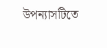উপন্যাসটিতে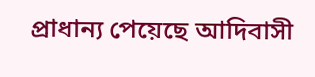প্রাধান্য পেয়েছে আদিবাসী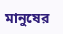মানুষের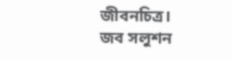জীবনচিত্র।
জব সলুশন